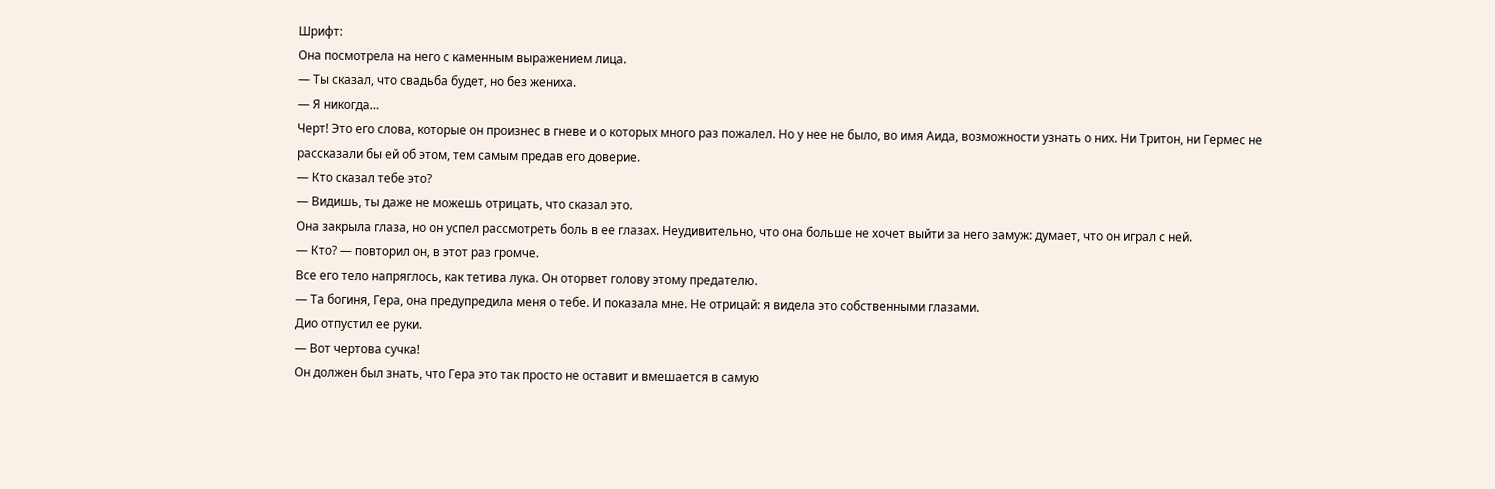Шрифт:
Она посмотрела на него с каменным выражением лица.
— Ты сказал, что свадьба будет, но без жениха.
— Я никогда…
Черт! Это его слова, которые он произнес в гневе и о которых много раз пожалел. Но у нее не было, во имя Аида, возможности узнать о них. Ни Тритон, ни Гермес не рассказали бы ей об этом, тем самым предав его доверие.
— Кто сказал тебе это?
— Видишь, ты даже не можешь отрицать, что сказал это.
Она закрыла глаза, но он успел рассмотреть боль в ее глазах. Неудивительно, что она больше не хочет выйти за него замуж: думает, что он играл с ней.
— Кто? — повторил он, в этот раз громче.
Все его тело напряглось, как тетива лука. Он оторвет голову этому предателю.
— Та богиня, Гера, она предупредила меня о тебе. И показала мне. Не отрицай: я видела это собственными глазами.
Дио отпустил ее руки.
— Вот чертова сучка!
Он должен был знать, что Гера это так просто не оставит и вмешается в самую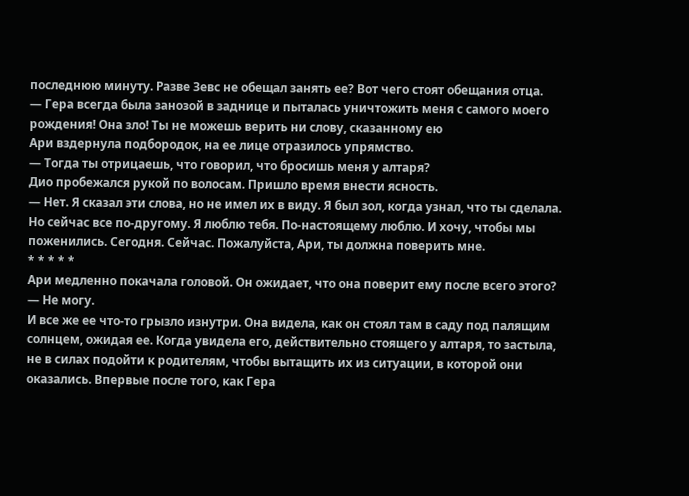последнюю минуту. Разве Зевс не обещал занять ее? Вот чего стоят обещания отца.
— Гера всегда была занозой в заднице и пыталась уничтожить меня с самого моего рождения! Она зло! Ты не можешь верить ни слову, сказанному ею
Ари вздернула подбородок, на ее лице отразилось упрямство.
— Тогда ты отрицаешь, что говорил, что бросишь меня у алтаря?
Дио пробежался рукой по волосам. Пришло время внести ясность.
— Нет. Я сказал эти слова, но не имел их в виду. Я был зол, когда узнал, что ты сделала. Но сейчас все по-другому. Я люблю тебя. По-настоящему люблю. И хочу, чтобы мы поженились. Сегодня. Сейчас. Пожалуйста, Ари, ты должна поверить мне.
* * * * *
Ари медленно покачала головой. Он ожидает, что она поверит ему после всего этого?
— Не могу.
И все же ее что-то грызло изнутри. Она видела, как он стоял там в саду под палящим солнцем, ожидая ее. Когда увидела его, действительно стоящего у алтаря, то застыла, не в силах подойти к родителям, чтобы вытащить их из ситуации, в которой они оказались. Впервые после того, как Гера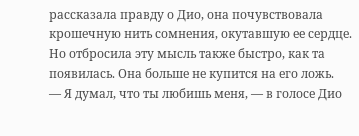рассказала правду о Дио, она почувствовала крошечную нить сомнения, окутавшую ее сердце. Но отбросила эту мысль также быстро, как та появилась. Она больше не купится на его ложь.
— Я думал, что ты любишь меня, — в голосе Дио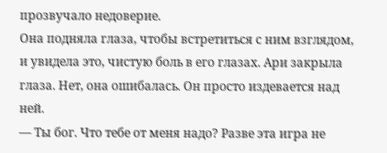прозвучало недоверие.
Она подняла глаза, чтобы встретиться с ним взглядом, и увидела это, чистую боль в его глазах. Ари закрыла глаза. Нет, она ошибалась. Он просто издевается над ней.
— Ты бог. Что тебе от меня надо? Разве эта игра не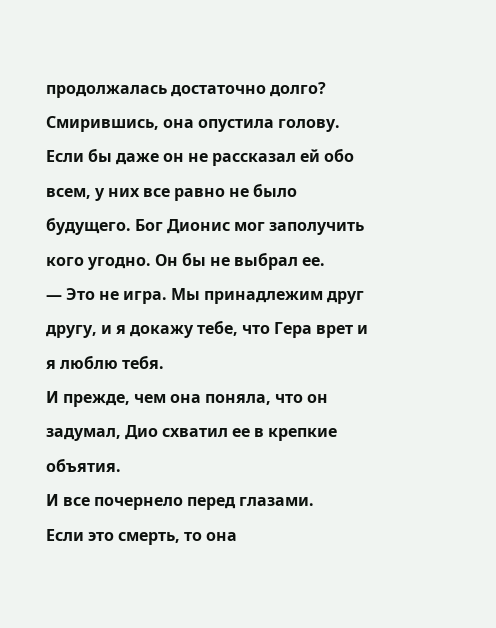продолжалась достаточно долго?
Смирившись, она опустила голову. Если бы даже он не рассказал ей обо всем, у них все равно не было будущего. Бог Дионис мог заполучить кого угодно. Он бы не выбрал ее.
— Это не игра. Мы принадлежим друг другу, и я докажу тебе, что Гера врет и я люблю тебя.
И прежде, чем она поняла, что он задумал, Дио схватил ее в крепкие объятия.
И все почернело перед глазами.
Если это смерть, то она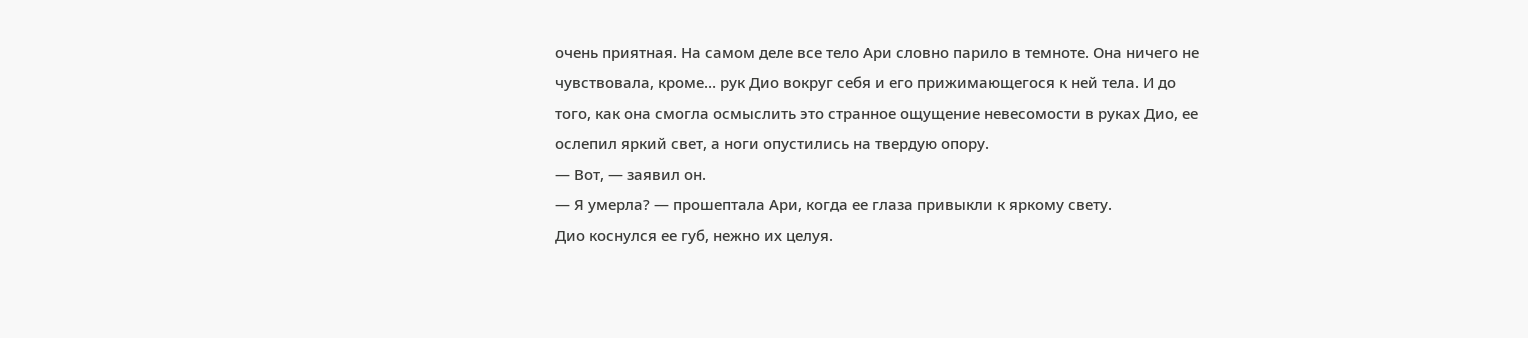очень приятная. На самом деле все тело Ари словно парило в темноте. Она ничего не чувствовала, кроме… рук Дио вокруг себя и его прижимающегося к ней тела. И до того, как она смогла осмыслить это странное ощущение невесомости в руках Дио, ее ослепил яркий свет, а ноги опустились на твердую опору.
— Вот, — заявил он.
— Я умерла? — прошептала Ари, когда ее глаза привыкли к яркому свету.
Дио коснулся ее губ, нежно их целуя.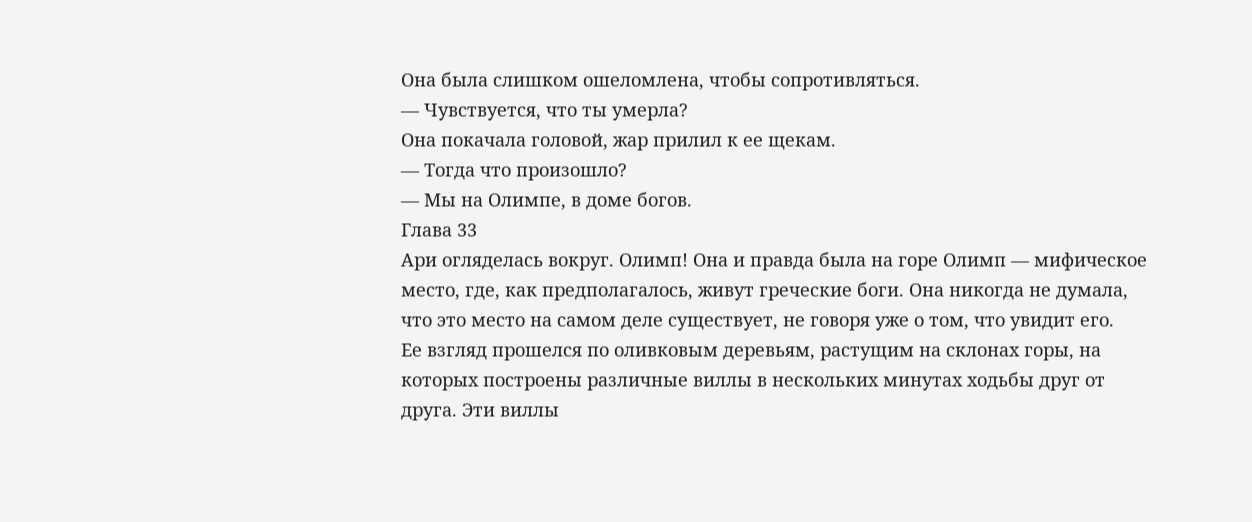Она была слишком ошеломлена, чтобы сопротивляться.
— Чувствуется, что ты умерла?
Она покачала головой, жар прилил к ее щекам.
— Тогда что произошло?
— Мы на Олимпе, в доме богов.
Глава 33
Ари огляделась вокруг. Олимп! Она и правда была на горе Олимп — мифическое место, где, как предполагалось, живут греческие боги. Она никогда не думала, что это место на самом деле существует, не говоря уже о том, что увидит его.
Ее взгляд прошелся по оливковым деревьям, растущим на склонах горы, на которых построены различные виллы в нескольких минутах ходьбы друг от друга. Эти виллы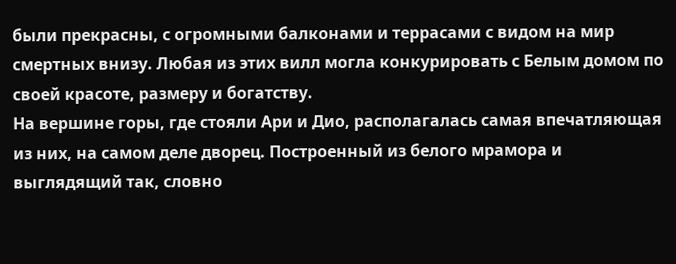были прекрасны, с огромными балконами и террасами с видом на мир смертных внизу. Любая из этих вилл могла конкурировать с Белым домом по своей красоте, размеру и богатству.
На вершине горы, где стояли Ари и Дио, располагалась самая впечатляющая из них, на самом деле дворец. Построенный из белого мрамора и выглядящий так, словно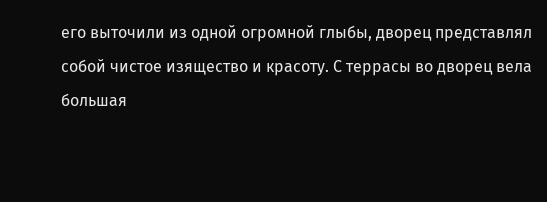его выточили из одной огромной глыбы, дворец представлял собой чистое изящество и красоту. С террасы во дворец вела большая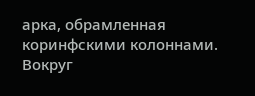арка, обрамленная коринфскими колоннами. Вокруг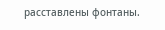расставлены фонтаны.